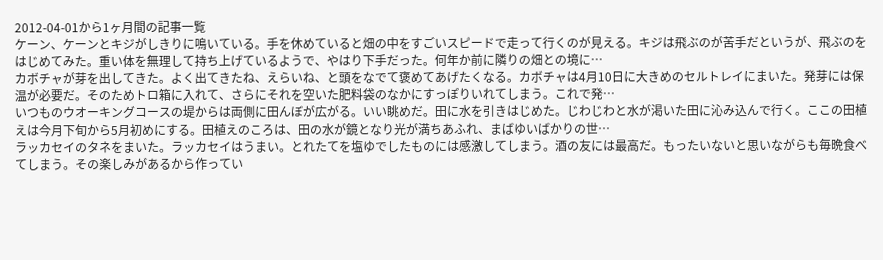2012-04-01から1ヶ月間の記事一覧
ケーン、ケーンとキジがしきりに鳴いている。手を休めていると畑の中をすごいスピードで走って行くのが見える。キジは飛ぶのが苦手だというが、飛ぶのをはじめてみた。重い体を無理して持ち上げているようで、やはり下手だった。何年か前に隣りの畑との境に…
カボチャが芽を出してきた。よく出てきたね、えらいね、と頭をなでて褒めてあげたくなる。カボチャは4月10日に大きめのセルトレイにまいた。発芽には保温が必要だ。そのためトロ箱に入れて、さらにそれを空いた肥料袋のなかにすっぽりいれてしまう。これで発…
いつものウオーキングコースの堤からは両側に田んぼが広がる。いい眺めだ。田に水を引きはじめた。じわじわと水が渇いた田に沁み込んで行く。ここの田植えは今月下旬から5月初めにする。田植えのころは、田の水が鏡となり光が満ちあふれ、まばゆいばかりの世…
ラッカセイのタネをまいた。ラッカセイはうまい。とれたてを塩ゆでしたものには感激してしまう。酒の友には最高だ。もったいないと思いながらも毎晩食べてしまう。その楽しみがあるから作ってい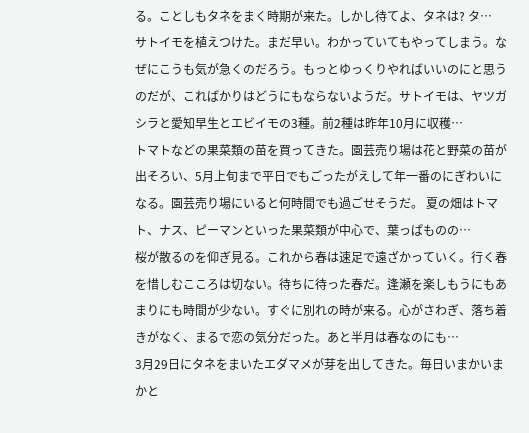る。ことしもタネをまく時期が来た。しかし待てよ、タネは? タ…
サトイモを植えつけた。まだ早い。わかっていてもやってしまう。なぜにこうも気が急くのだろう。もっとゆっくりやればいいのにと思うのだが、こればかりはどうにもならないようだ。サトイモは、ヤツガシラと愛知早生とエビイモの3種。前2種は昨年10月に収穫…
トマトなどの果菜類の苗を買ってきた。園芸売り場は花と野菜の苗が出そろい、5月上旬まで平日でもごったがえして年一番のにぎわいになる。園芸売り場にいると何時間でも過ごせそうだ。 夏の畑はトマト、ナス、ピーマンといった果菜類が中心で、葉っぱものの…
桜が散るのを仰ぎ見る。これから春は速足で遠ざかっていく。行く春を惜しむこころは切ない。待ちに待った春だ。逢瀬を楽しもうにもあまりにも時間が少ない。すぐに別れの時が来る。心がさわぎ、落ち着きがなく、まるで恋の気分だった。あと半月は春なのにも…
3月29日にタネをまいたエダマメが芽を出してきた。毎日いまかいまかと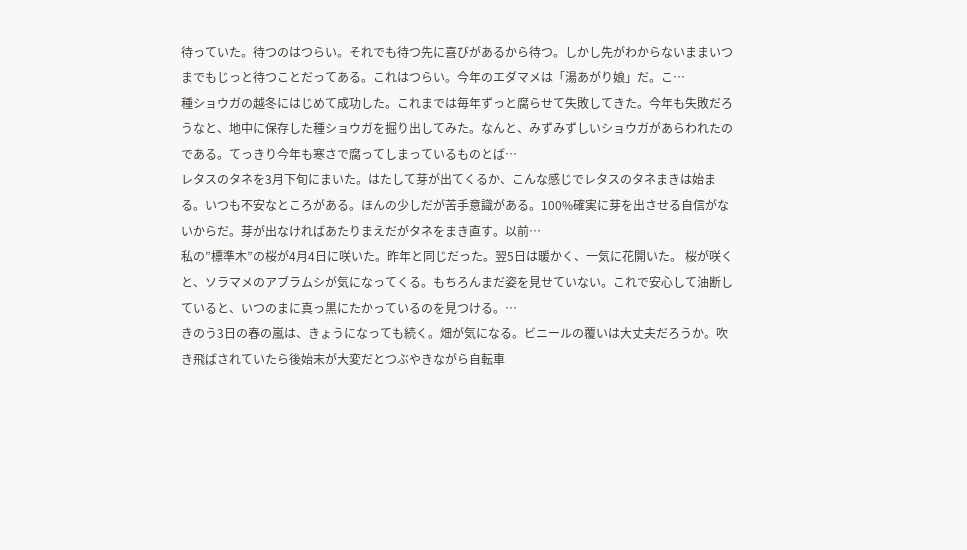待っていた。待つのはつらい。それでも待つ先に喜びがあるから待つ。しかし先がわからないままいつまでもじっと待つことだってある。これはつらい。今年のエダマメは「湯あがり娘」だ。こ…
種ショウガの越冬にはじめて成功した。これまでは毎年ずっと腐らせて失敗してきた。今年も失敗だろうなと、地中に保存した種ショウガを掘り出してみた。なんと、みずみずしいショウガがあらわれたのである。てっきり今年も寒さで腐ってしまっているものとば…
レタスのタネを3月下旬にまいた。はたして芽が出てくるか、こんな感じでレタスのタネまきは始まる。いつも不安なところがある。ほんの少しだが苦手意識がある。100%確実に芽を出させる自信がないからだ。芽が出なければあたりまえだがタネをまき直す。以前…
私の”標準木”の桜が4月4日に咲いた。昨年と同じだった。翌5日は暖かく、一気に花開いた。 桜が咲くと、ソラマメのアブラムシが気になってくる。もちろんまだ姿を見せていない。これで安心して油断していると、いつのまに真っ黒にたかっているのを見つける。…
きのう3日の春の嵐は、きょうになっても続く。畑が気になる。ビニールの覆いは大丈夫だろうか。吹き飛ばされていたら後始末が大変だとつぶやきながら自転車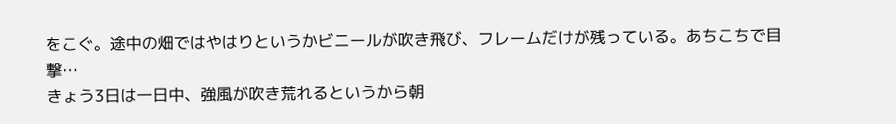をこぐ。途中の畑ではやはりというかビニールが吹き飛び、フレームだけが残っている。あちこちで目撃…
きょう3日は一日中、強風が吹き荒れるというから朝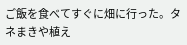ご飯を食べてすぐに畑に行った。タネまきや植え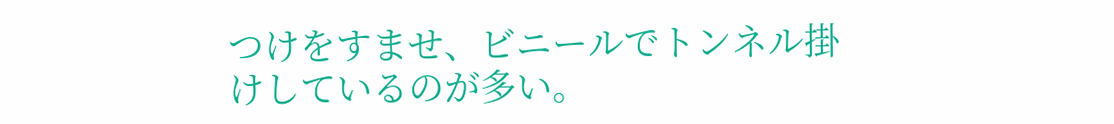つけをすませ、ビニールでトンネル掛けしているのが多い。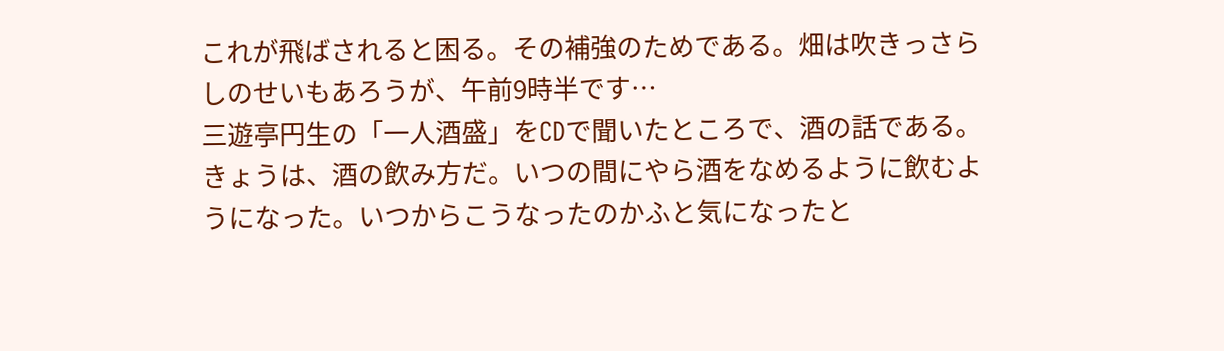これが飛ばされると困る。その補強のためである。畑は吹きっさらしのせいもあろうが、午前9時半です…
三遊亭円生の「一人酒盛」をCDで聞いたところで、酒の話である。きょうは、酒の飲み方だ。いつの間にやら酒をなめるように飲むようになった。いつからこうなったのかふと気になったと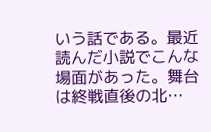いう話である。最近読んだ小説でこんな場面があった。舞台は終戦直後の北…